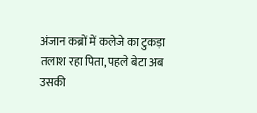अंजान कब्रों में कलेजे का टुकड़ा तलाश रहा पिता, पहले बेटा अब उसकी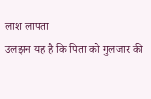लाश लापता
उलझन यह है कि पिता को गुलजार की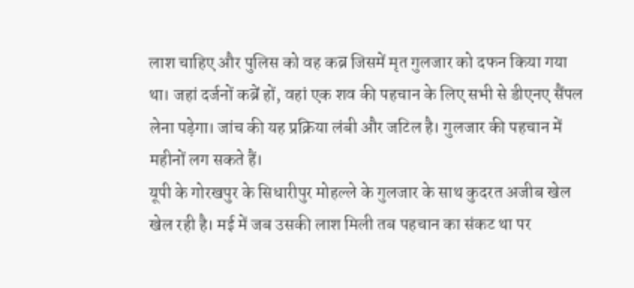लाश चाहिए और पुलिस को वह कब्र जिसमें मृत गुलजार को दफन किया गया था। जहां दर्जनों कब्रें हों, वहां एक शव की पहचान के लिए सभी से डीएनए सैंपल लेना पड़ेगा। जांच की यह प्रक्रिया लंबी और जटिल है। गुलजार की पहचान में महीनों लग सकते हैं।
यूपी के गोरखपुर के सिधारीपुर मोहल्ले के गुलजार के साथ कुदरत अजीब खेल खेल रही है। मई में जब उसकी लाश मिली तब पहचान का संकट था पर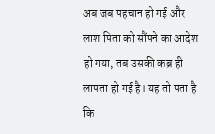अब जब पहचान हो गई और लाश पिता को सौंपने का आदेश हो गया, तब उसकी कब्र ही लापता हो गई है। यह तो पता है कि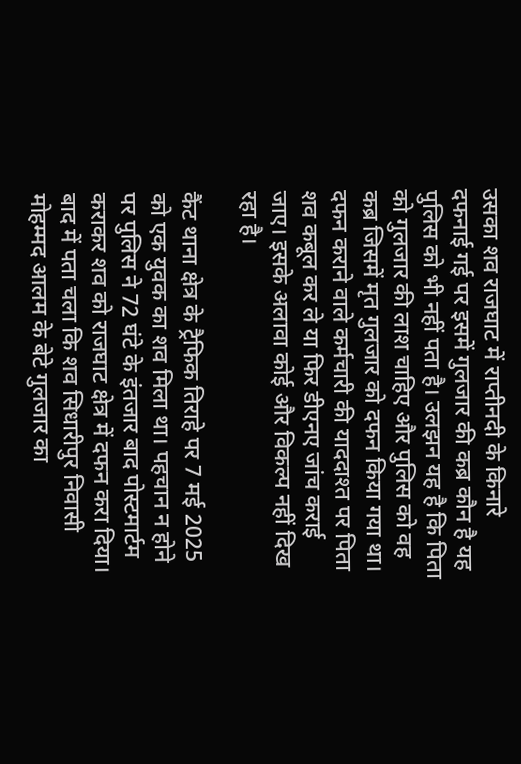उसका शव राजघाट में राप्तीनदी के किनारे दफनाई गई पर इसमें गुलजार की कब्र कौन है यह पुलिस को भी नहीं पता है। उलझन यह है कि पिता को गुलजार की लाश चाहिए और पुलिस को वह कब्र जिसमें मृत गुलजार को दफन किया गया था। दफन कराने वाले कर्मचारी की याददाश्त पर पिता शव कबूल कर ले या फिर डीएनए जांच कराई जाए। इसके अलावा कोई और विकल्प नहीं दिख रहा है।

कैंट थाना क्षेत्र के ट्रैफिक तिराहे पर 7 मई 2025 को एक युवक का शव मिला था। पहचान न होने पर पुलिस ने 72 घंटे के इंतजार बाद पोस्टमार्टम कराकर शव को राजघाट क्षेत्र में दफन करा दिया। बाद में पता चला कि शव सिधारीपुर निवासी मोहम्मद आलम के बेटे गुलजार का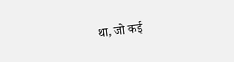था, जो कई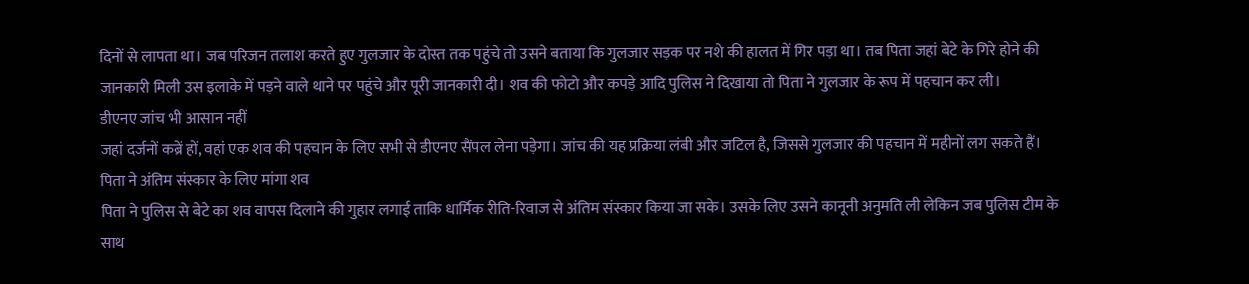दिनों से लापता था। जब परिजन तलाश करते हुए गुलजार के दोस्त तक पहुंचे तो उसने बताया कि गुलजार सड़क पर नशे की हालत में गिर पड़ा था। तब पिता जहां बेटे के गिरे होने की जानकारी मिली उस इलाके में पड़ने वाले थाने पर पहुंचे और पूरी जानकारी दी। शव की फोटो और कपड़े आदि पुलिस ने दिखाया तो पिता ने गुलजार के रूप में पहचान कर ली।
डीएनए जांच भी आसान नहीं
जहां दर्जनों कब्रें हों, वहां एक शव की पहचान के लिए सभी से डीएनए सैंपल लेना पड़ेगा। जांच की यह प्रक्रिया लंबी और जटिल है, जिससे गुलजार की पहचान में महीनों लग सकते हैं।
पिता ने अंतिम संस्कार के लिए मांगा शव
पिता ने पुलिस से बेटे का शव वापस दिलाने की गुहार लगाई ताकि धार्मिक रीति-रिवाज से अंतिम संस्कार किया जा सके। उसके लिए उसने कानूनी अनुमति ली लेकिन जब पुलिस टीम के साथ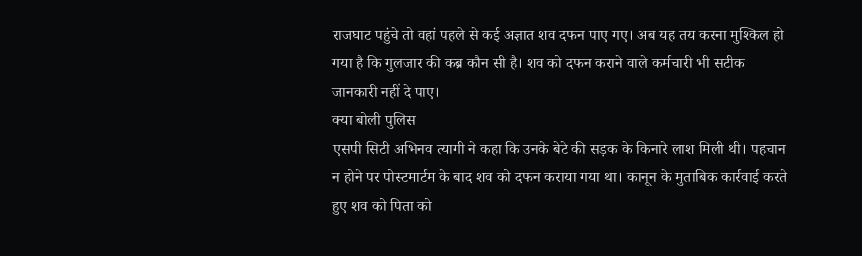राजघाट पहुंचे तो वहां पहले से कई अज्ञात शव दफन पाए गए। अब यह तय करना मुश्किल हो गया है कि गुलजार की कब्र कौन सी है। शव को दफन कराने वाले कर्मचारी भी सटीक जानकारी नहीं दे पाए।
क्या बोली पुलिस
एसपी सिटी अभिनव त्यागी ने कहा कि उनके बेटे की सड़क के किनारे लाश मिली थी। पहचान न होने पर पोस्टमार्टम के बाद शव को दफन कराया गया था। कानून के मुताबिक कार्रवाई करते हुए शव को पिता को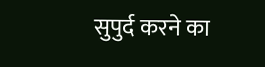सुपुर्द करने का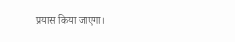प्रयास किया जाएगा।